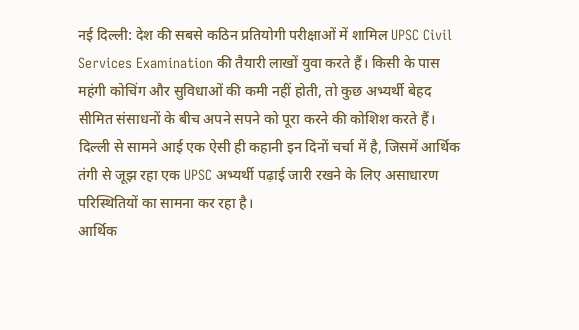नई दिल्ली: देश की सबसे कठिन प्रतियोगी परीक्षाओं में शामिल UPSC Civil Services Examination की तैयारी लाखों युवा करते हैं। किसी के पास महंगी कोचिंग और सुविधाओं की कमी नहीं होती, तो कुछ अभ्यर्थी बेहद सीमित संसाधनों के बीच अपने सपने को पूरा करने की कोशिश करते हैं। दिल्ली से सामने आई एक ऐसी ही कहानी इन दिनों चर्चा में है, जिसमें आर्थिक तंगी से जूझ रहा एक UPSC अभ्यर्थी पढ़ाई जारी रखने के लिए असाधारण परिस्थितियों का सामना कर रहा है।
आर्थिक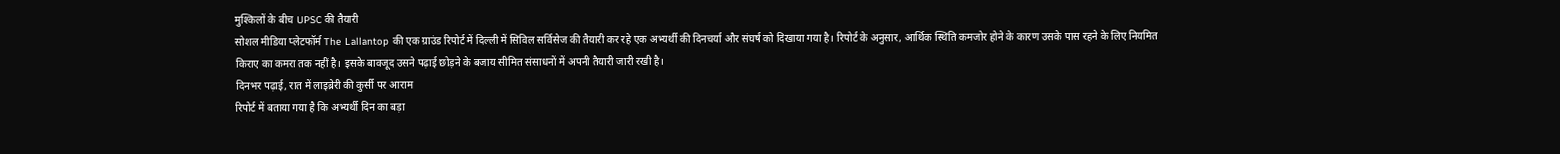मुश्किलों के बीच UPSC की तैयारी
सोशल मीडिया प्लेटफॉर्म The Lallantop की एक ग्राउंड रिपोर्ट में दिल्ली में सिविल सर्विसेज की तैयारी कर रहे एक अभ्यर्थी की दिनचर्या और संघर्ष को दिखाया गया है। रिपोर्ट के अनुसार, आर्थिक स्थिति कमजोर होने के कारण उसके पास रहने के लिए नियमित किराए का कमरा तक नहीं है। इसके बावजूद उसने पढ़ाई छोड़ने के बजाय सीमित संसाधनों में अपनी तैयारी जारी रखी है।
दिनभर पढ़ाई, रात में लाइब्रेरी की कुर्सी पर आराम
रिपोर्ट में बताया गया है कि अभ्यर्थी दिन का बड़ा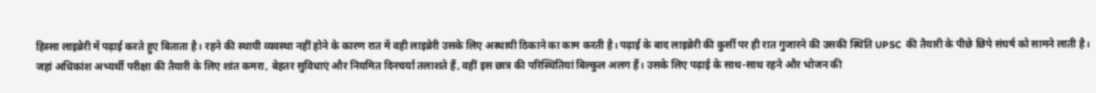हिस्सा लाइब्रेरी में पढ़ाई करते हुए बिताता है। रहने की स्थायी व्यवस्था नहीं होने के कारण रात में वही लाइब्रेरी उसके लिए अस्थायी ठिकाने का काम करती है। पढ़ाई के बाद लाइब्रेरी की कुर्सी पर ही रात गुजारने की उसकी स्थिति UPSC की तैयारी के पीछे छिपे संघर्ष को सामने लाती है।
जहां अधिकांश अभ्यर्थी परीक्षा की तैयारी के लिए शांत कमरा, बेहतर सुविधाएं और नियमित दिनचर्या तलाशते हैं, वहीं इस छात्र की परिस्थितियां बिल्कुल अलग हैं। उसके लिए पढ़ाई के साथ-साथ रहने और भोजन की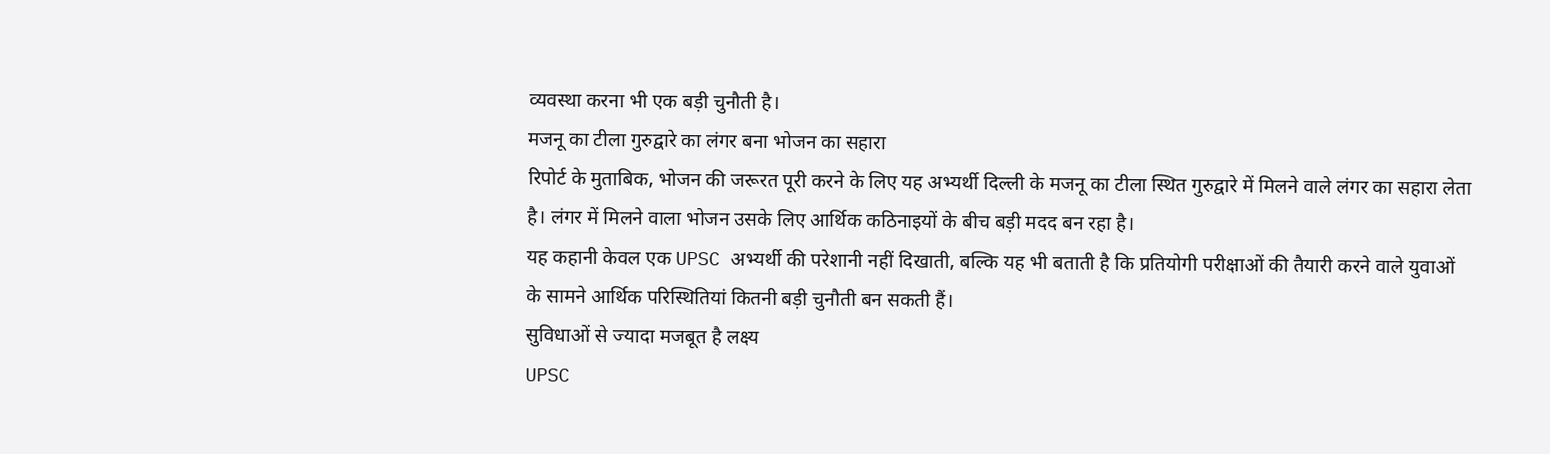व्यवस्था करना भी एक बड़ी चुनौती है।
मजनू का टीला गुरुद्वारे का लंगर बना भोजन का सहारा
रिपोर्ट के मुताबिक, भोजन की जरूरत पूरी करने के लिए यह अभ्यर्थी दिल्ली के मजनू का टीला स्थित गुरुद्वारे में मिलने वाले लंगर का सहारा लेता है। लंगर में मिलने वाला भोजन उसके लिए आर्थिक कठिनाइयों के बीच बड़ी मदद बन रहा है।
यह कहानी केवल एक UPSC अभ्यर्थी की परेशानी नहीं दिखाती, बल्कि यह भी बताती है कि प्रतियोगी परीक्षाओं की तैयारी करने वाले युवाओं के सामने आर्थिक परिस्थितियां कितनी बड़ी चुनौती बन सकती हैं।
सुविधाओं से ज्यादा मजबूत है लक्ष्य
UPSC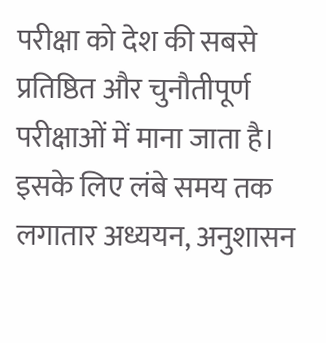परीक्षा को देश की सबसे प्रतिष्ठित और चुनौतीपूर्ण परीक्षाओं में माना जाता है। इसके लिए लंबे समय तक लगातार अध्ययन, अनुशासन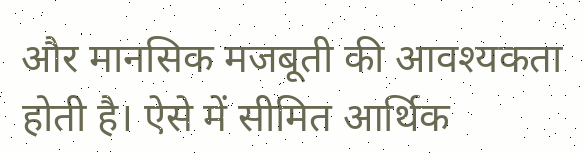और मानसिक मजबूती की आवश्यकता होती है। ऐसे में सीमित आर्थिक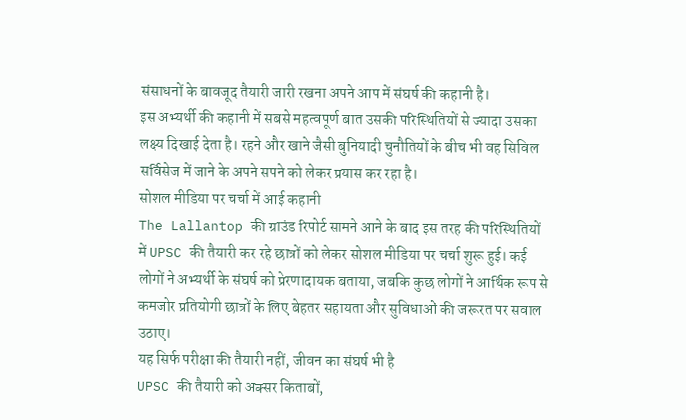संसाधनों के बावजूद तैयारी जारी रखना अपने आप में संघर्ष की कहानी है।
इस अभ्यर्थी की कहानी में सबसे महत्वपूर्ण बात उसकी परिस्थितियों से ज्यादा उसका लक्ष्य दिखाई देता है। रहने और खाने जैसी बुनियादी चुनौतियों के बीच भी वह सिविल सर्विसेज में जाने के अपने सपने को लेकर प्रयास कर रहा है।
सोशल मीडिया पर चर्चा में आई कहानी
The Lallantop की ग्राउंड रिपोर्ट सामने आने के बाद इस तरह की परिस्थितियों में UPSC की तैयारी कर रहे छात्रों को लेकर सोशल मीडिया पर चर्चा शुरू हुई। कई लोगों ने अभ्यर्थी के संघर्ष को प्रेरणादायक बताया, जबकि कुछ लोगों ने आर्थिक रूप से कमजोर प्रतियोगी छात्रों के लिए बेहतर सहायता और सुविधाओं की जरूरत पर सवाल उठाए।
यह सिर्फ परीक्षा की तैयारी नहीं, जीवन का संघर्ष भी है
UPSC की तैयारी को अक्सर किताबों,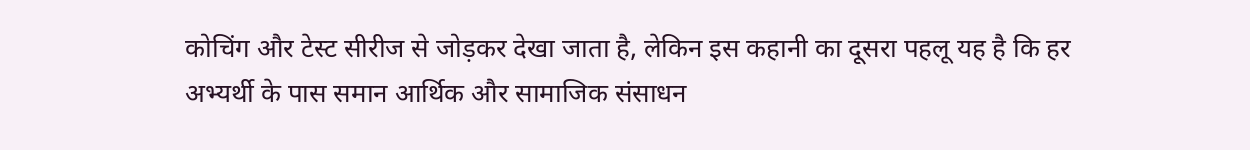कोचिंग और टेस्ट सीरीज से जोड़कर देखा जाता है, लेकिन इस कहानी का दूसरा पहलू यह है कि हर अभ्यर्थी के पास समान आर्थिक और सामाजिक संसाधन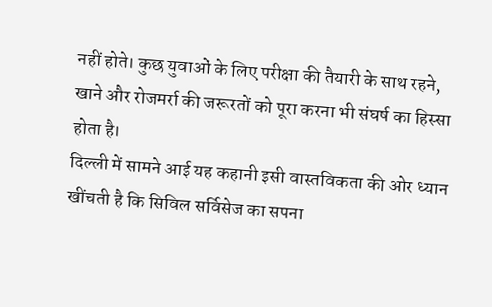नहीं होते। कुछ युवाओं के लिए परीक्षा की तैयारी के साथ रहने, खाने और रोजमर्रा की जरूरतों को पूरा करना भी संघर्ष का हिस्सा होता है।
दिल्ली में सामने आई यह कहानी इसी वास्तविकता की ओर ध्यान खींचती है कि सिविल सर्विसेज का सपना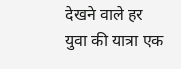देखने वाले हर युवा की यात्रा एक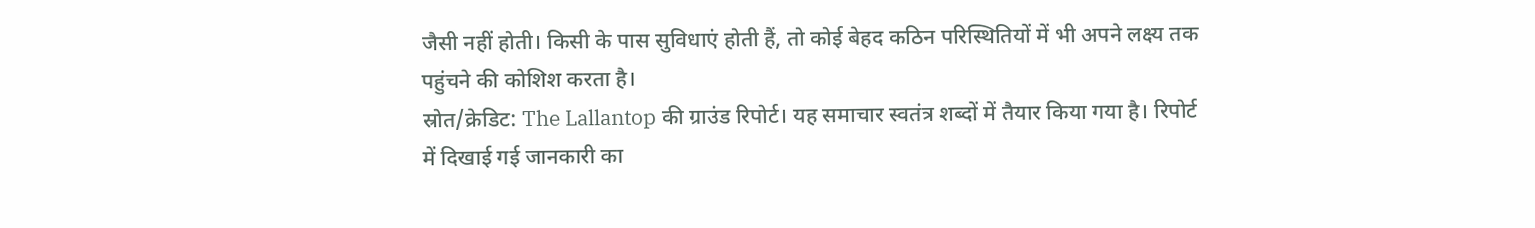जैसी नहीं होती। किसी के पास सुविधाएं होती हैं, तो कोई बेहद कठिन परिस्थितियों में भी अपने लक्ष्य तक पहुंचने की कोशिश करता है।
स्रोत/क्रेडिट: The Lallantop की ग्राउंड रिपोर्ट। यह समाचार स्वतंत्र शब्दों में तैयार किया गया है। रिपोर्ट में दिखाई गई जानकारी का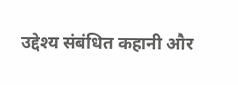उद्देश्य संबंधित कहानी और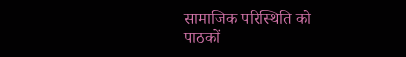सामाजिक परिस्थिति को पाठकों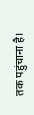तक पहुंचाना है।